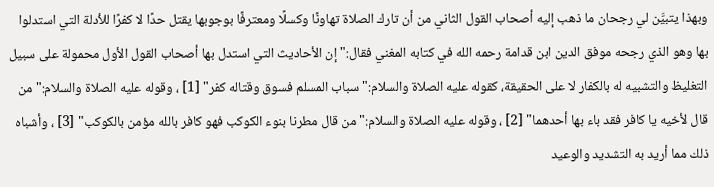وبهذا يتبيَّن لي رجحان ما ذهب إليه أصحاب القول الثاني من أن تارك الصلاة تهاونًا وكسلًا ومعترفًا بوجوبها يقتل حدًا لا كفرًا للأدلة التي استدلوا بها وهو الذي رجحه موفق الدين ابن قدامة رحمه الله في كتابه المغني فقال:"إن الأحاديث التي استدل بها أصحاب القول الأول محمولة على سبيل التغليظ والتشبيه له بالكفار لا على الحقيقة، كقوله عليه الصلاة والسلام:"سباب المسلم فسوق وقتاله كفر" [1] ، وقوله عليه الصلاة والسلام:"من قال لأخيه يا كافر فقد باء بها أحدهما" [2] ، وقوله عليه الصلاة والسلام:"من قال مطرنا بنوء الكوكب فهو كافر بالله مؤمن بالكوكب" [3] ، وأشباه ذلك مما أريد به التشديد والوعيد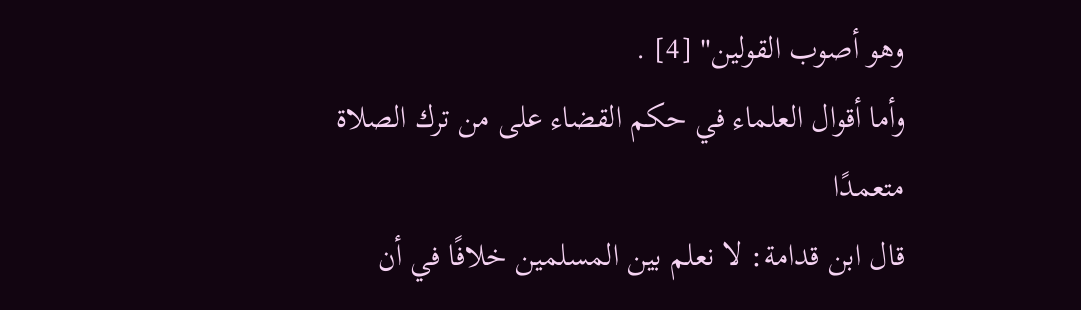وهو أصوب القولين" [4] .
وأما أقوال العلماء في حكم القضاء على من ترك الصلاة متعمدًا
قال ابن قدامة: لا نعلم بين المسلمين خلافًا في أن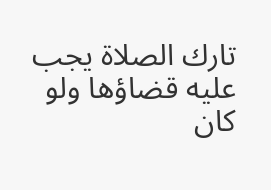تارك الصلاة يجب عليه قضاؤها ولو كان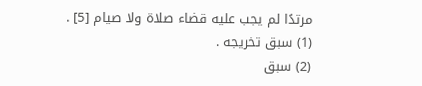مرتدًا لم يجب عليه قضاء صلاة ولا صيام [5] .
(1) سبق تخريجه .
(2) سبق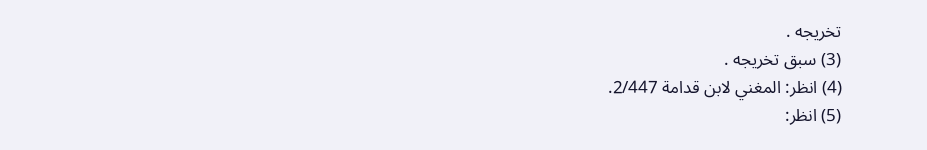تخريجه .
(3) سبق تخريجه .
(4) انظر: المغني لابن قدامة 2/447.
(5) انظر: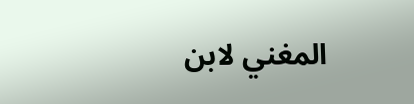المغني لابن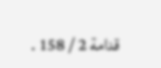قدامة 2 / 158 .